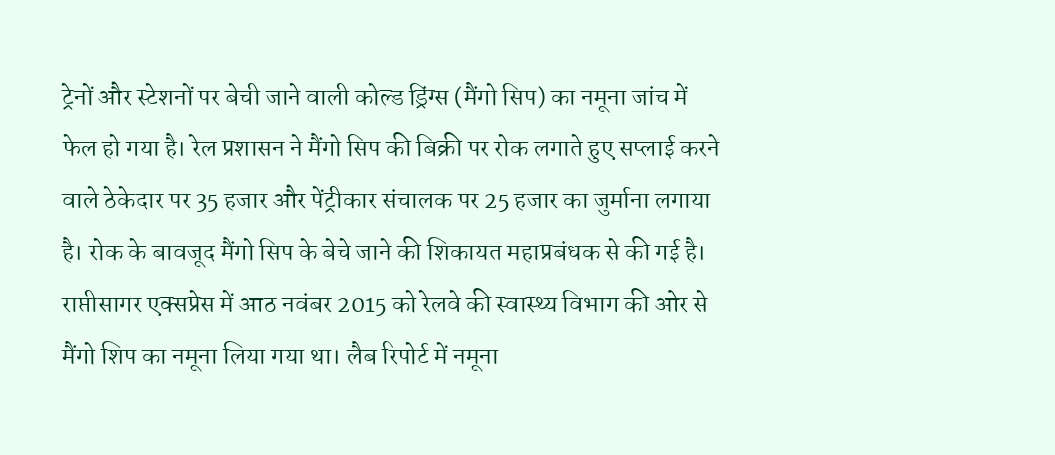ट्रेनों और स्टेशनों पर बेची जाने वाली कोल्ड ड्रिंग्स (मैंगो सिप) का नमूना जांच में फेल हो गया है। रेल प्रशासन ने मैंगो सिप की बिक्री पर रोक लगाते हुए सप्लाई करने वाले ठेकेदार पर 35 हजार और पेंट्रीकार संचालक पर 25 हजार का जुर्माना लगाया है। रोक के बावजूद मैंगो सिप के बेचे जाने की शिकायत महाप्रबंधक से की गई है।
राप्तीसागर एक्सप्रेस में आठ नवंबर 2015 को रेलवे की स्वास्थ्य विभाग की ओर से मैंगो शिप का नमूना लिया गया था। लैब रिपोर्ट में नमूना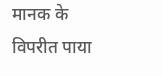मानक के विपरीत पाया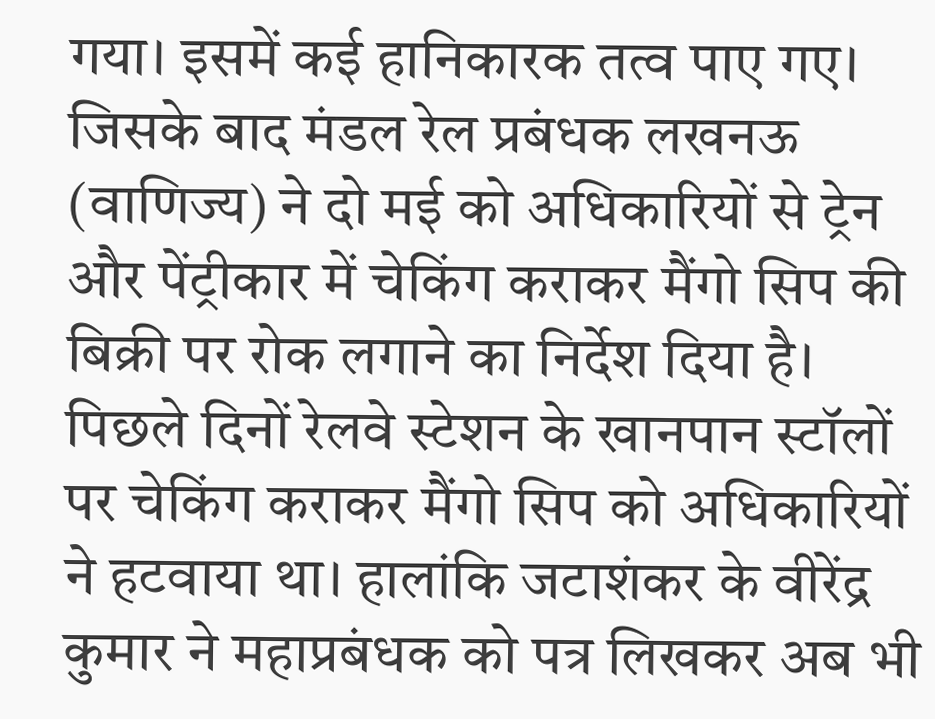गया। इसमें कई हानिकारक तत्व पाए गए। जिसके बाद मंडल रेल प्रबंधक लखनऊ (वाणिज्य) ने दो मई को अधिकारियों से ट्रेन और पेंट्रीकार में चेकिंग कराकर मैंगो सिप की बिक्री पर रोक लगाने का निर्देश दिया है।
पिछले दिनों रेलवे स्टेशन के खानपान स्टॉलों पर चेकिंग कराकर मैंगो सिप को अधिकारियों ने हटवाया था। हालांकि जटाशंकर के वीरेंद्र कुमार ने महाप्रबंधक को पत्र लिखकर अब भी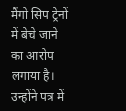मैंगो सिप ट्रेनों में बेचे जाने का आरोप लगाया है। उन्होंने पत्र में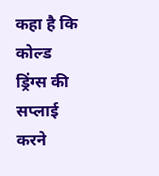कहा है कि कोल्ड ड्रिंग्स की सप्लाई करने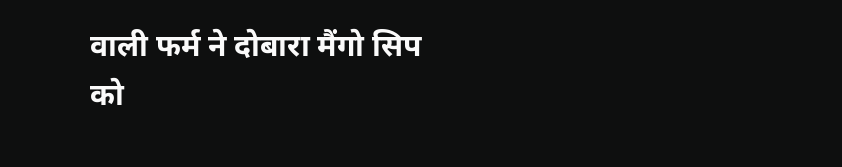वाली फर्म ने दोबारा मैंगो सिप को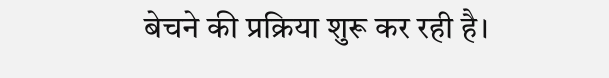बेचने की प्रक्रिया शुरू कर रही है।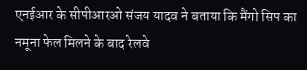एनईआर के सीपीआरओ संजय यादव ने बताया कि मैंगो सिप का नमूना फेल मिलने के बाद रेलवे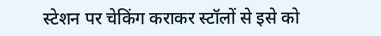स्टेशन पर चेकिंग कराकर स्टॉलों से इसे को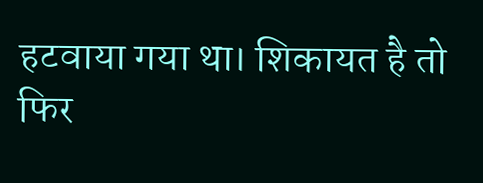हटवाया गया था। शिकायत है तो फिर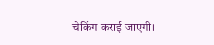चेकिंग कराई जाएगी।